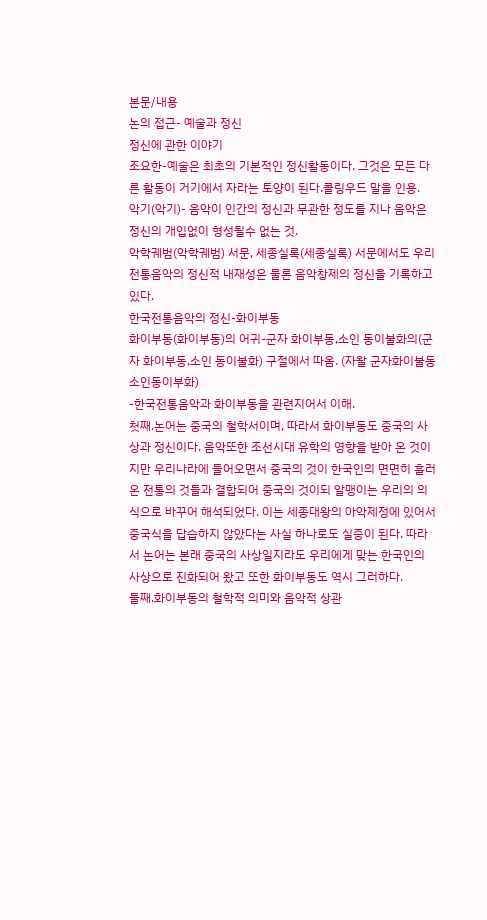본문/내용
논의 접근- 예술과 정신
정신에 관한 이야기
조요한-예술은 최초의 기본적인 정신활동이다. 그것은 모든 다른 활동이 거기에서 자라는 토양이 된다.콜링우드 말을 인용.
악기(악기)- 음악이 인간의 정신과 무관한 정도를 지나 음악은 정신의 개입없이 형성될수 없는 것.
악학궤범(악학궤범) 서문, 세종실록(세종실록) 서문에서도 우리 전통음악의 정신적 내재성은 물론 음악창제의 정신을 기록하고 있다.
한국전통음악의 정신-화이부동
화이부동(화이부동)의 어귀-군자 화이부동,소인 동이불화의(군자 화이부동,소인 동이불화) 구절에서 따옴. (자왈 군자화이불동 소인동이부화)
-한국전통음악과 화이부동을 관련지어서 이해.
첫째.논어는 중국의 철학서이며, 따라서 화이부동도 중국의 사상과 정신이다. 음악또한 조선시대 유학의 영향을 받아 온 것이지만 우리나라에 들어오면서 중국의 것이 한국인의 면면히 흘러온 전통의 것들과 결합되어 중국의 것이되 알맹이는 우리의 의식으로 바꾸어 해석되었다. 이는 세종대왕의 아악제정에 있어서 중국식을 답습하지 않았다는 사실 하나로도 실증이 된다. 따라서 논어는 본래 중국의 사상일지라도 우리에게 맞는 한국인의 사상으로 진화되어 왔고 또한 화이부동도 역시 그러하다.
둘째.화이부동의 철학적 의미와 음악적 상관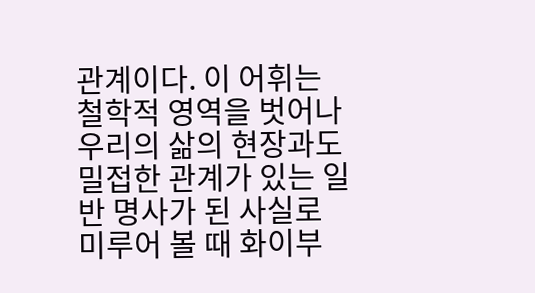관계이다. 이 어휘는 철학적 영역을 벗어나 우리의 삶의 현장과도 밀접한 관계가 있는 일반 명사가 된 사실로 미루어 볼 때 화이부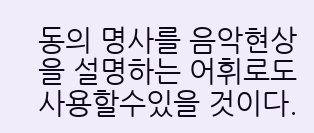동의 명사를 음악현상을 설명하는 어휘로도 사용할수있을 것이다.